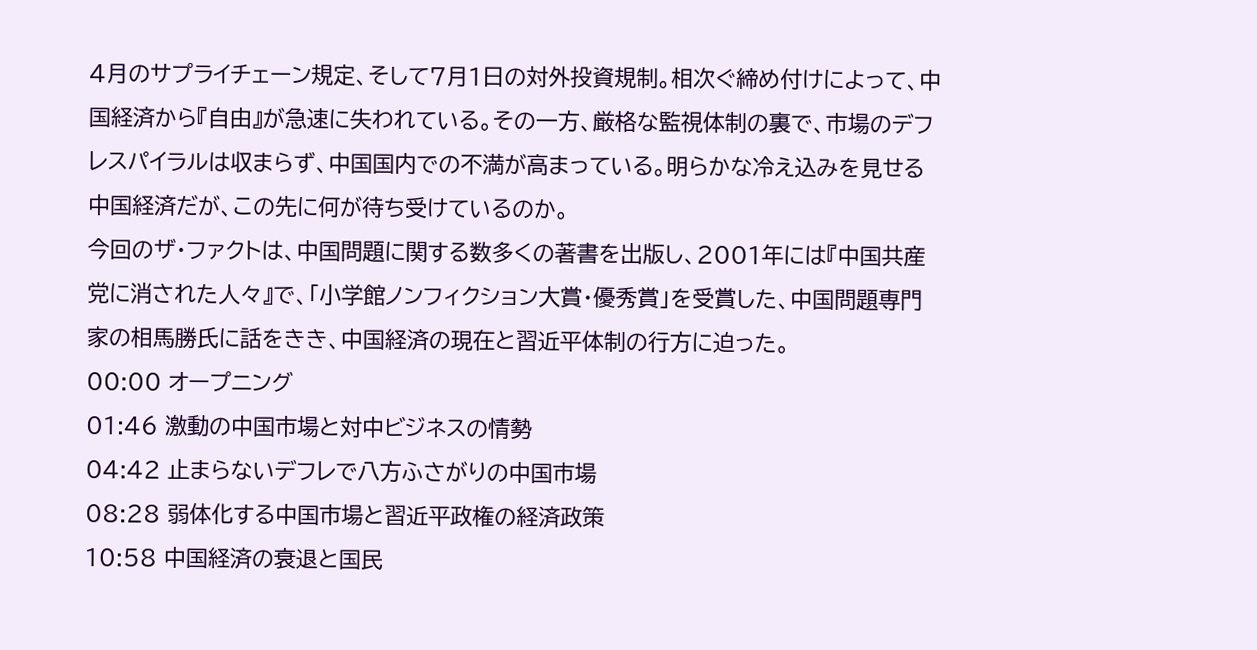4月のサプライチェーン規定、そして7月1日の対外投資規制。相次ぐ締め付けによって、中国経済から『自由』が急速に失われている。その一方、厳格な監視体制の裏で、市場のデフレスパイラルは収まらず、中国国内での不満が高まっている。明らかな冷え込みを見せる中国経済だが、この先に何が待ち受けているのか。
今回のザ・ファクトは、中国問題に関する数多くの著書を出版し、2001年には『中国共産党に消された人々』で、「小学館ノンフィクション大賞・優秀賞」を受賞した、中国問題専門家の相馬勝氏に話をきき、中国経済の現在と習近平体制の行方に迫った。
00:00 オープニング
01:46 激動の中国市場と対中ビジネスの情勢
04:42 止まらないデフレで八方ふさがりの中国市場
08:28 弱体化する中国市場と習近平政権の経済政策
10:58 中国経済の衰退と国民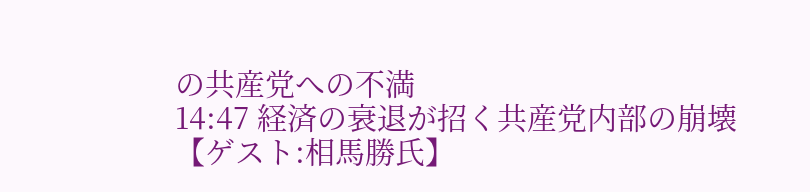の共産党への不満
14:47 経済の衰退が招く共産党内部の崩壊
【ゲスト:相馬勝氏】